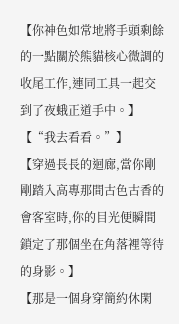【你神色如常地將手頭剩餘的一點關於熊貓核心微調的收尾工作,連同工具一起交到了夜蛾正道手中。】
【“我去看看。”】
【穿過長長的迴廊,當你剛剛踏入高專那間古色古香的會客室時,你的目光便瞬間鎖定了那個坐在角落裡等待的身影。】
【那是一個身穿簡約休閑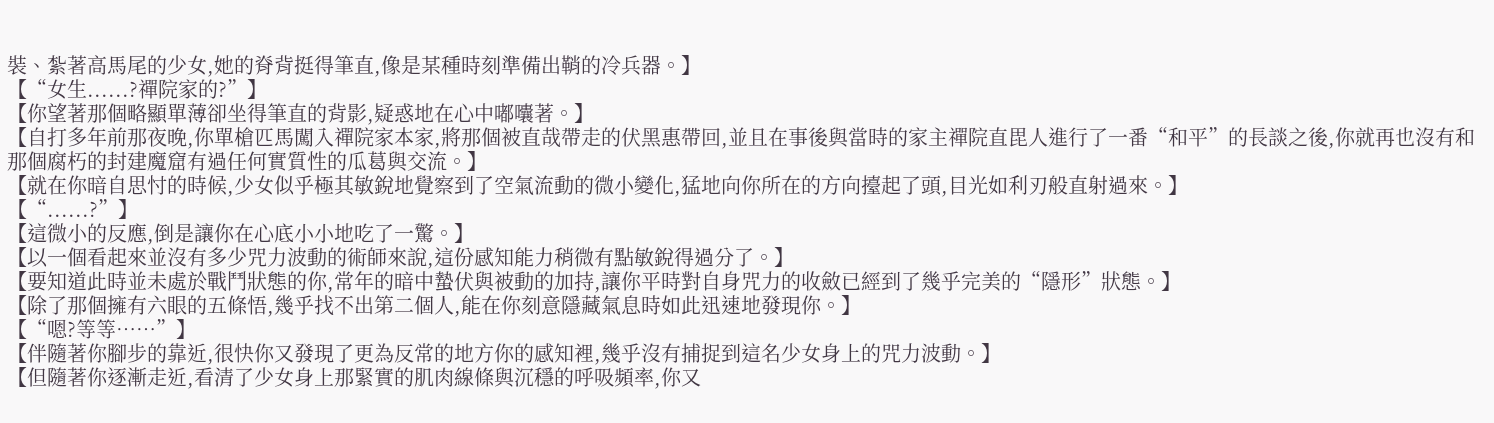裝、紮著高馬尾的少女,她的脊背挺得筆直,像是某種時刻準備出鞘的冷兵器。】
【“女生......?禪院家的?”】
【你望著那個略顯單薄卻坐得筆直的背影,疑惑地在心中嘟囔著。】
【自打多年前那夜晚,你單槍匹馬闖入禪院家本家,將那個被直哉帶走的伏黑惠帶回,並且在事後與當時的家主禪院直毘人進行了一番“和平”的長談之後,你就再也沒有和那個腐朽的封建魔窟有過任何實質性的瓜葛與交流。】
【就在你暗自思忖的時候,少女似乎極其敏銳地覺察到了空氣流動的微小變化,猛地向你所在的方向擡起了頭,目光如利刃般直射過來。】
【“......?”】
【這微小的反應,倒是讓你在心底小小地吃了一驚。】
【以一個看起來並沒有多少咒力波動的術師來說,這份感知能力稍微有點敏銳得過分了。】
【要知道此時並未處於戰鬥狀態的你,常年的暗中蟄伏與被動的加持,讓你平時對自身咒力的收斂已經到了幾乎完美的“隱形”狀態。】
【除了那個擁有六眼的五條悟,幾乎找不出第二個人,能在你刻意隱藏氣息時如此迅速地發現你。】
【“嗯?等等……”】
【伴隨著你腳步的靠近,很快你又發現了更為反常的地方你的感知裡,幾乎沒有捕捉到這名少女身上的咒力波動。】
【但隨著你逐漸走近,看清了少女身上那緊實的肌肉線條與沉穩的呼吸頻率,你又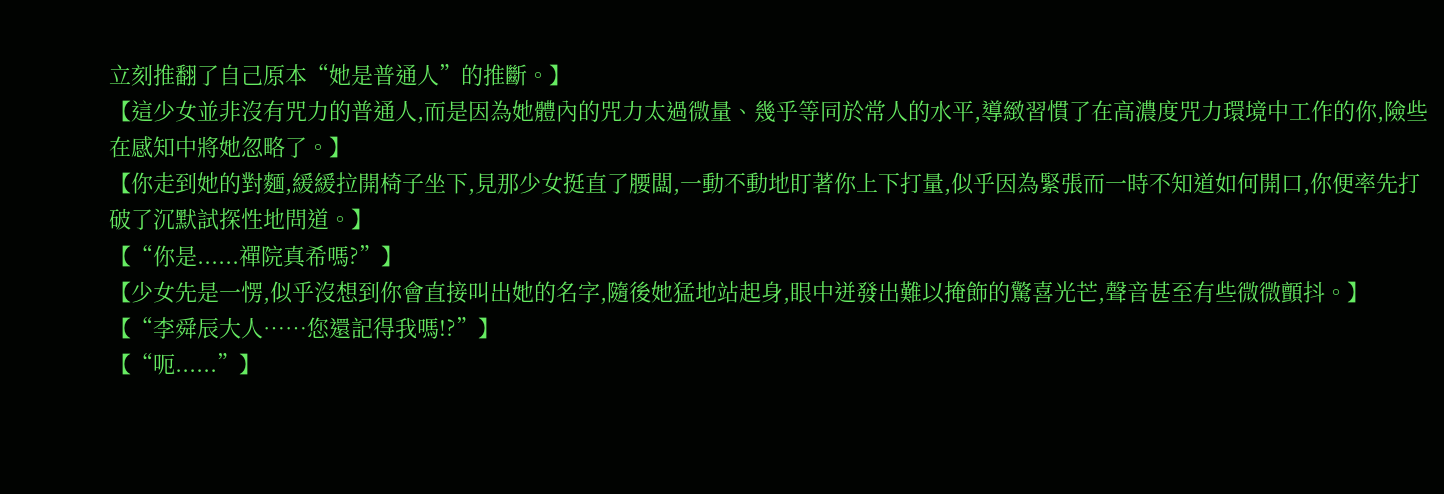立刻推翻了自己原本“她是普通人”的推斷。】
【這少女並非沒有咒力的普通人,而是因為她體內的咒力太過微量、幾乎等同於常人的水平,導緻習慣了在高濃度咒力環境中工作的你,險些在感知中將她忽略了。】
【你走到她的對麵,緩緩拉開椅子坐下,見那少女挺直了腰闆,一動不動地盯著你上下打量,似乎因為緊張而一時不知道如何開口,你便率先打破了沉默試探性地問道。】
【“你是......禪院真希嗎?”】
【少女先是一愣,似乎沒想到你會直接叫出她的名字,隨後她猛地站起身,眼中迸發出難以掩飾的驚喜光芒,聲音甚至有些微微顫抖。】
【“李舜辰大人……您還記得我嗎!?”】
【“呃......”】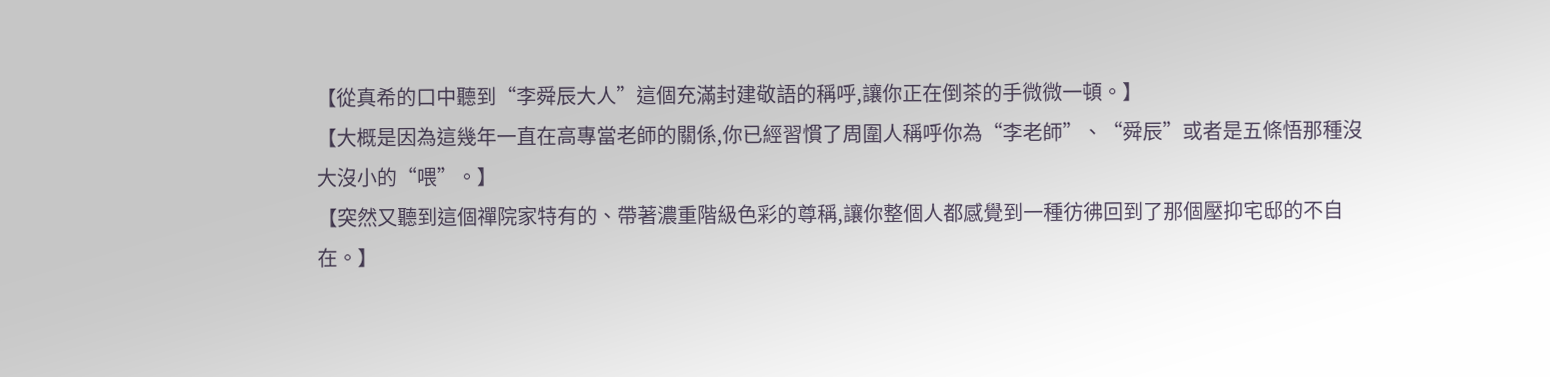【從真希的口中聽到“李舜辰大人”這個充滿封建敬語的稱呼,讓你正在倒茶的手微微一頓。】
【大概是因為這幾年一直在高專當老師的關係,你已經習慣了周圍人稱呼你為“李老師”、“舜辰”或者是五條悟那種沒大沒小的“喂”。】
【突然又聽到這個禪院家特有的、帶著濃重階級色彩的尊稱,讓你整個人都感覺到一種彷彿回到了那個壓抑宅邸的不自在。】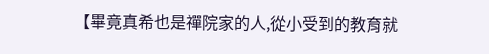【畢竟真希也是禪院家的人,從小受到的教育就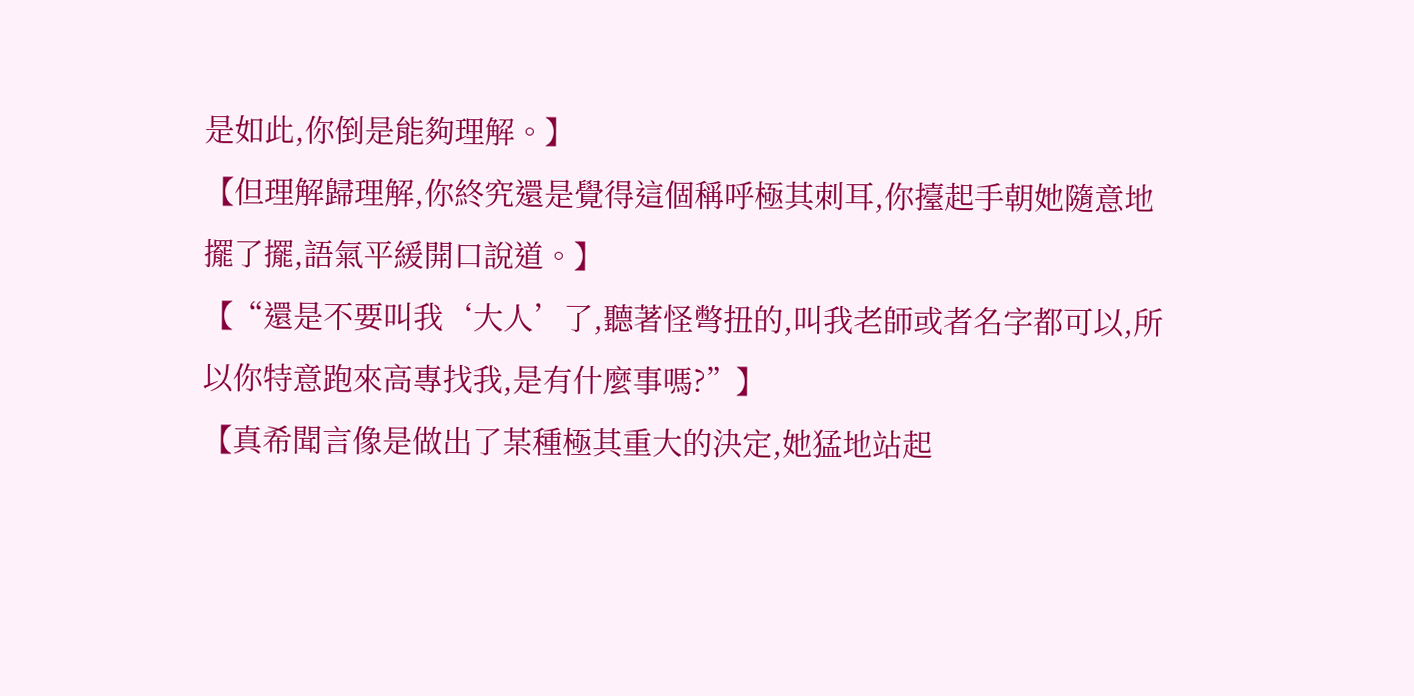是如此,你倒是能夠理解。】
【但理解歸理解,你終究還是覺得這個稱呼極其刺耳,你擡起手朝她隨意地擺了擺,語氣平緩開口說道。】
【“還是不要叫我‘大人’了,聽著怪彆扭的,叫我老師或者名字都可以,所以你特意跑來高專找我,是有什麼事嗎?”】
【真希聞言像是做出了某種極其重大的決定,她猛地站起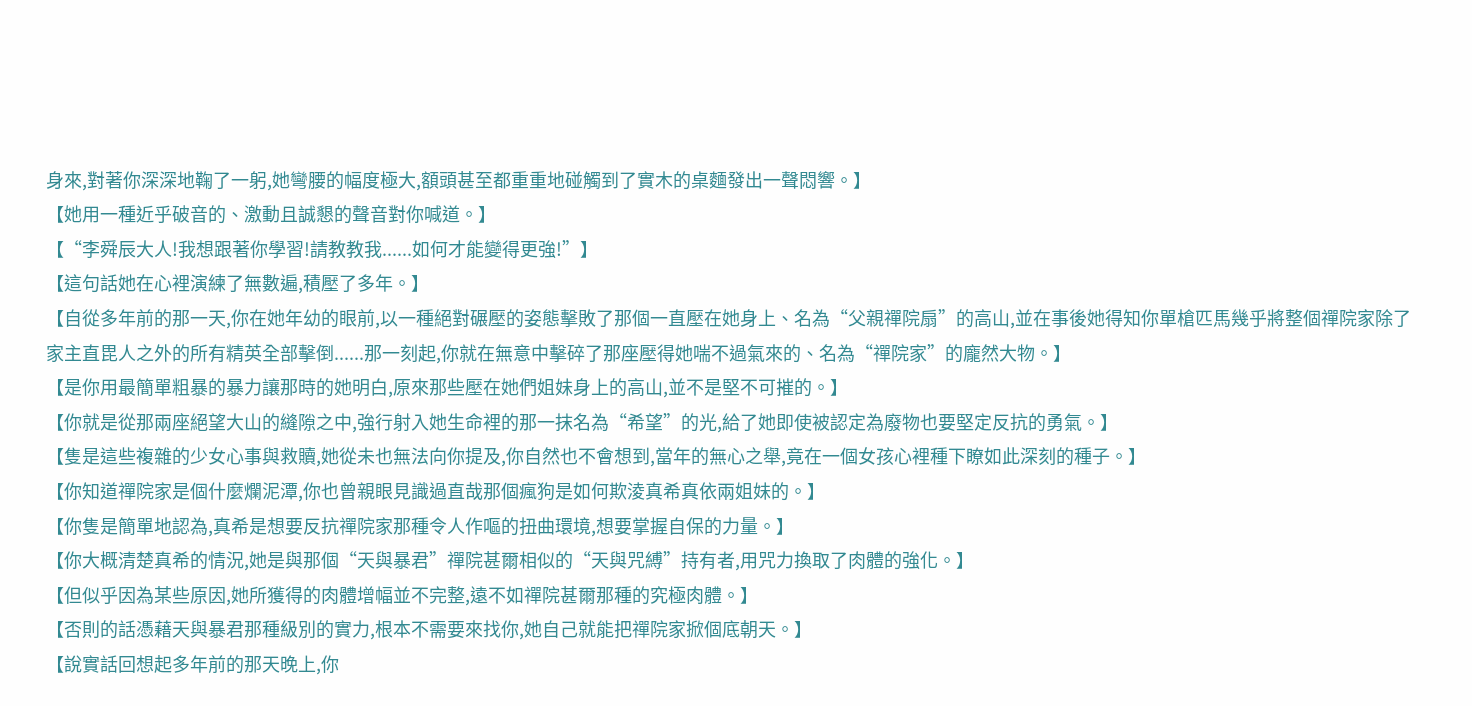身來,對著你深深地鞠了一躬,她彎腰的幅度極大,額頭甚至都重重地碰觸到了實木的桌麵發出一聲悶響。】
【她用一種近乎破音的、激動且誠懇的聲音對你喊道。】
【“李舜辰大人!我想跟著你學習!請教教我......如何才能變得更強!”】
【這句話她在心裡演練了無數遍,積壓了多年。】
【自從多年前的那一天,你在她年幼的眼前,以一種絕對碾壓的姿態擊敗了那個一直壓在她身上、名為“父親禪院扇”的高山,並在事後她得知你單槍匹馬幾乎將整個禪院家除了家主直毘人之外的所有精英全部擊倒......那一刻起,你就在無意中擊碎了那座壓得她喘不過氣來的、名為“禪院家”的龐然大物。】
【是你用最簡單粗暴的暴力讓那時的她明白,原來那些壓在她們姐妹身上的高山,並不是堅不可摧的。】
【你就是從那兩座絕望大山的縫隙之中,強行射入她生命裡的那一抹名為“希望”的光,給了她即使被認定為廢物也要堅定反抗的勇氣。】
【隻是這些複雜的少女心事與救贖,她從未也無法向你提及,你自然也不會想到,當年的無心之舉,竟在一個女孩心裡種下瞭如此深刻的種子。】
【你知道禪院家是個什麼爛泥潭,你也曾親眼見識過直哉那個瘋狗是如何欺淩真希真依兩姐妹的。】
【你隻是簡單地認為,真希是想要反抗禪院家那種令人作嘔的扭曲環境,想要掌握自保的力量。】
【你大概清楚真希的情況,她是與那個“天與暴君”禪院甚爾相似的“天與咒縛”持有者,用咒力換取了肉體的強化。】
【但似乎因為某些原因,她所獲得的肉體增幅並不完整,遠不如禪院甚爾那種的究極肉體。】
【否則的話憑藉天與暴君那種級別的實力,根本不需要來找你,她自己就能把禪院家掀個底朝天。】
【說實話回想起多年前的那天晚上,你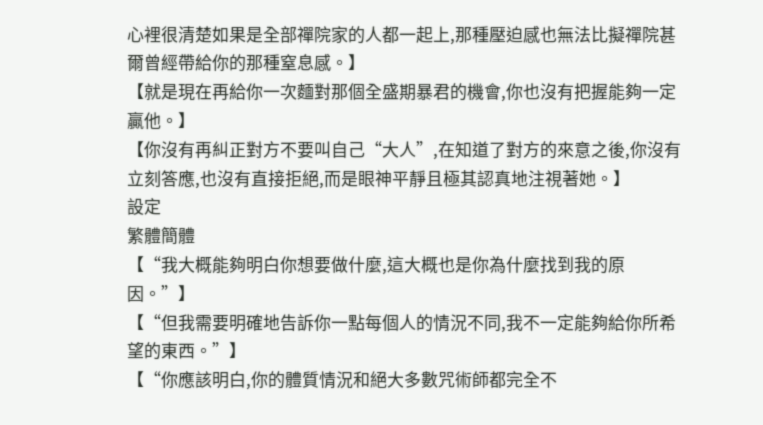心裡很清楚如果是全部禪院家的人都一起上,那種壓迫感也無法比擬禪院甚爾曾經帶給你的那種窒息感。】
【就是現在再給你一次麵對那個全盛期暴君的機會,你也沒有把握能夠一定贏他。】
【你沒有再糾正對方不要叫自己“大人”,在知道了對方的來意之後,你沒有立刻答應,也沒有直接拒絕,而是眼神平靜且極其認真地注視著她。】
設定
繁體簡體
【“我大概能夠明白你想要做什麼,這大概也是你為什麼找到我的原因。”】
【“但我需要明確地告訴你一點每個人的情況不同,我不一定能夠給你所希望的東西。”】
【“你應該明白,你的體質情況和絕大多數咒術師都完全不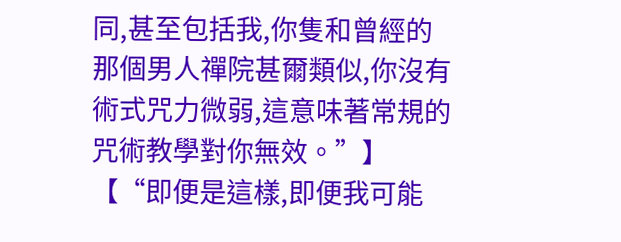同,甚至包括我,你隻和曾經的那個男人禪院甚爾類似,你沒有術式咒力微弱,這意味著常規的咒術教學對你無效。”】
【“即便是這樣,即便我可能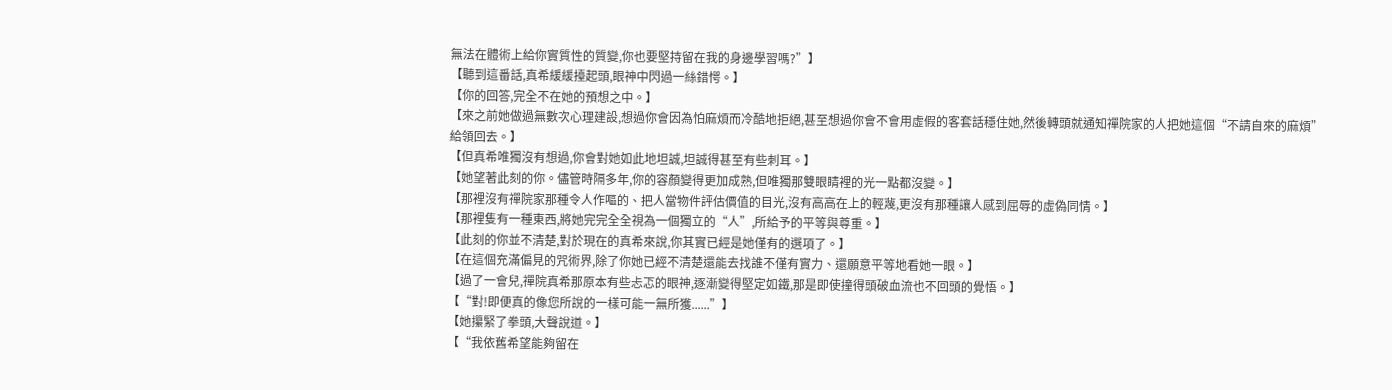無法在體術上給你實質性的質變,你也要堅持留在我的身邊學習嗎?”】
【聽到這番話,真希緩緩擡起頭,眼神中閃過一絲錯愕。】
【你的回答,完全不在她的預想之中。】
【來之前她做過無數次心理建設,想過你會因為怕麻煩而冷酷地拒絕,甚至想過你會不會用虛假的客套話穩住她,然後轉頭就通知禪院家的人把她這個“不請自來的麻煩”給領回去。】
【但真希唯獨沒有想過,你會對她如此地坦誠,坦誠得甚至有些刺耳。】
【她望著此刻的你。儘管時隔多年,你的容顏變得更加成熟,但唯獨那雙眼睛裡的光一點都沒變。】
【那裡沒有禪院家那種令人作嘔的、把人當物件評估價值的目光,沒有高高在上的輕蔑,更沒有那種讓人感到屈辱的虛偽同情。】
【那裡隻有一種東西,將她完完全全視為一個獨立的“人”,所給予的平等與尊重。】
【此刻的你並不清楚,對於現在的真希來說,你其實已經是她僅有的選項了。】
【在這個充滿偏見的咒術界,除了你她已經不清楚還能去找誰不僅有實力、還願意平等地看她一眼。】
【過了一會兒,禪院真希那原本有些忐忑的眼神,逐漸變得堅定如鐵,那是即使撞得頭破血流也不回頭的覺悟。】
【“對!即便真的像您所說的一樣可能一無所獲......”】
【她攥緊了拳頭,大聲說道。】
【“我依舊希望能夠留在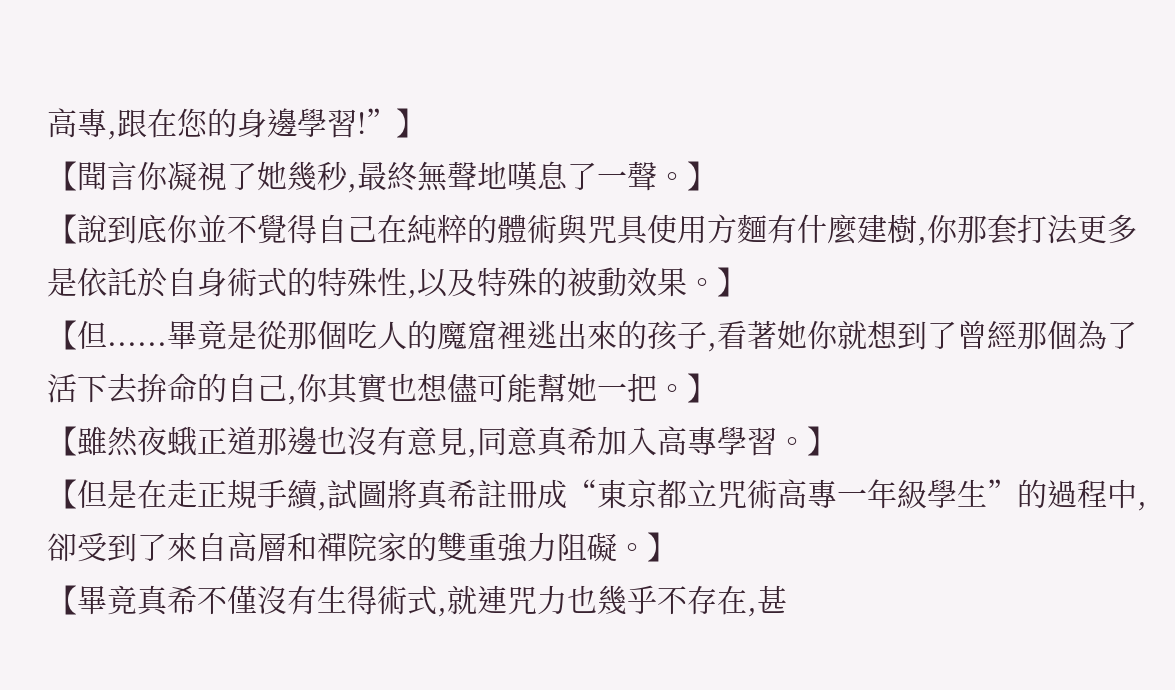高專,跟在您的身邊學習!”】
【聞言你凝視了她幾秒,最終無聲地嘆息了一聲。】
【說到底你並不覺得自己在純粹的體術與咒具使用方麵有什麼建樹,你那套打法更多是依託於自身術式的特殊性,以及特殊的被動效果。】
【但......畢竟是從那個吃人的魔窟裡逃出來的孩子,看著她你就想到了曾經那個為了活下去拚命的自己,你其實也想儘可能幫她一把。】
【雖然夜蛾正道那邊也沒有意見,同意真希加入高專學習。】
【但是在走正規手續,試圖將真希註冊成“東京都立咒術高專一年級學生”的過程中,卻受到了來自高層和禪院家的雙重強力阻礙。】
【畢竟真希不僅沒有生得術式,就連咒力也幾乎不存在,甚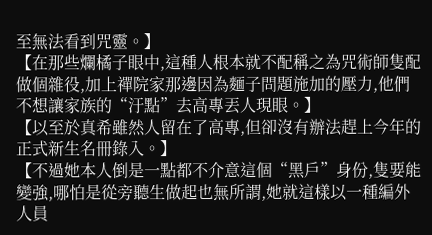至無法看到咒靈。】
【在那些爛橘子眼中,這種人根本就不配稱之為咒術師隻配做個雜役,加上禪院家那邊因為麵子問題施加的壓力,他們不想讓家族的“汙點”去高專丟人現眼。】
【以至於真希雖然人留在了高專,但卻沒有辦法趕上今年的正式新生名冊錄入。】
【不過她本人倒是一點都不介意這個“黑戶”身份,隻要能變強,哪怕是從旁聽生做起也無所謂,她就這樣以一種編外人員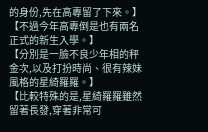的身份,先在高專留了下來。】
【不過今年高專倒是也有兩名正式的新生入學。】
【分別是一臉不良少年相的秤金次,以及打扮時尚、很有辣妹風格的星綺羅羅。】
【比較特殊的是,星綺羅羅雖然留著長發,穿著非常可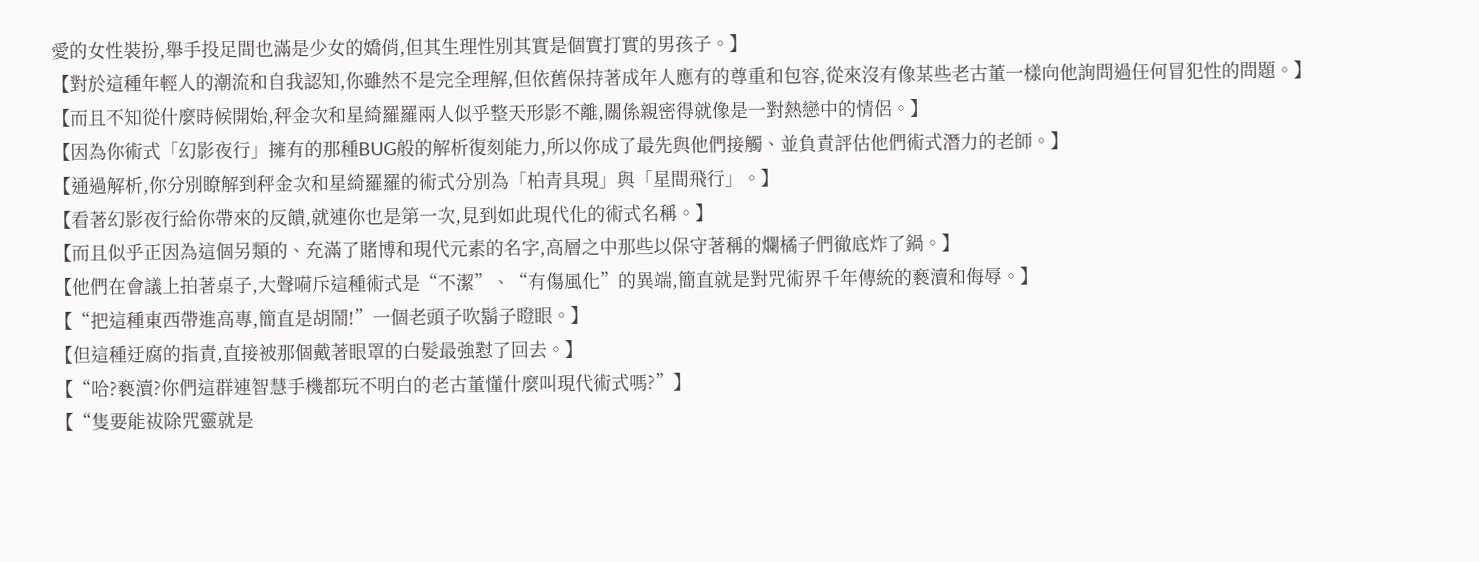愛的女性裝扮,舉手投足間也滿是少女的嬌俏,但其生理性別其實是個實打實的男孩子。】
【對於這種年輕人的潮流和自我認知,你雖然不是完全理解,但依舊保持著成年人應有的尊重和包容,從來沒有像某些老古董一樣向他詢問過任何冒犯性的問題。】
【而且不知從什麼時候開始,秤金次和星綺羅羅兩人似乎整天形影不離,關係親密得就像是一對熱戀中的情侶。】
【因為你術式「幻影夜行」擁有的那種BUG般的解析復刻能力,所以你成了最先與他們接觸、並負責評估他們術式潛力的老師。】
【通過解析,你分別瞭解到秤金次和星綺羅羅的術式分別為「柏青具現」與「星間飛行」。】
【看著幻影夜行給你帶來的反饋,就連你也是第一次,見到如此現代化的術式名稱。】
【而且似乎正因為這個另類的、充滿了賭博和現代元素的名字,高層之中那些以保守著稱的爛橘子們徹底炸了鍋。】
【他們在會議上拍著桌子,大聲嗬斥這種術式是“不潔”、“有傷風化”的異端,簡直就是對咒術界千年傳統的褻瀆和侮辱。】
【“把這種東西帶進高專,簡直是胡鬧!”一個老頭子吹鬍子瞪眼。】
【但這種迂腐的指責,直接被那個戴著眼罩的白髮最強懟了回去。】
【“哈?褻瀆?你們這群連智慧手機都玩不明白的老古董懂什麼叫現代術式嗎?”】
【“隻要能祓除咒靈就是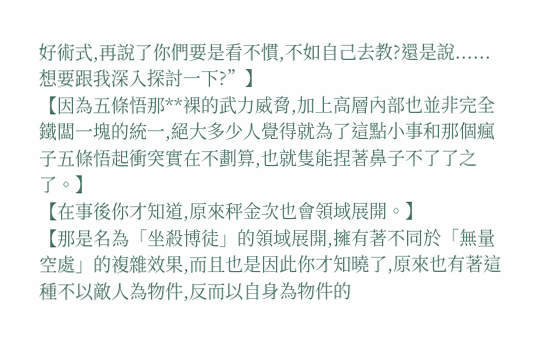好術式,再說了你們要是看不慣,不如自己去教?還是說......想要跟我深入探討一下?”】
【因為五條悟那**裸的武力威脅,加上高層內部也並非完全鐵闆一塊的統一,絕大多少人覺得就為了這點小事和那個瘋子五條悟起衝突實在不劃算,也就隻能捏著鼻子不了了之了。】
【在事後你才知道,原來秤金次也會領域展開。】
【那是名為「坐殺博徒」的領域展開,擁有著不同於「無量空處」的複雜效果,而且也是因此你才知曉了,原來也有著這種不以敵人為物件,反而以自身為物件的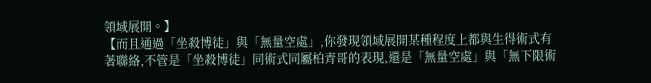領域展開。】
【而且通過「坐殺博徒」與「無量空處」,你發現領域展開某種程度上都與生得術式有著聯絡,不管是「坐殺博徒」同術式同屬柏青哥的表現,還是「無量空處」與「無下限術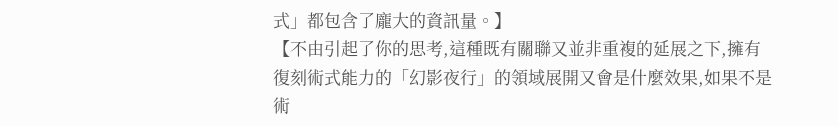式」都包含了龐大的資訊量。】
【不由引起了你的思考,這種既有關聯又並非重複的延展之下,擁有復刻術式能力的「幻影夜行」的領域展開又會是什麼效果,如果不是術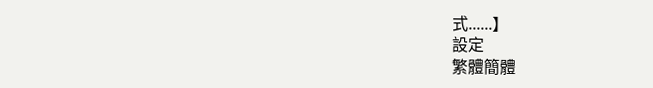式......】
設定
繁體簡體